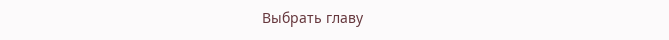Выбрать главу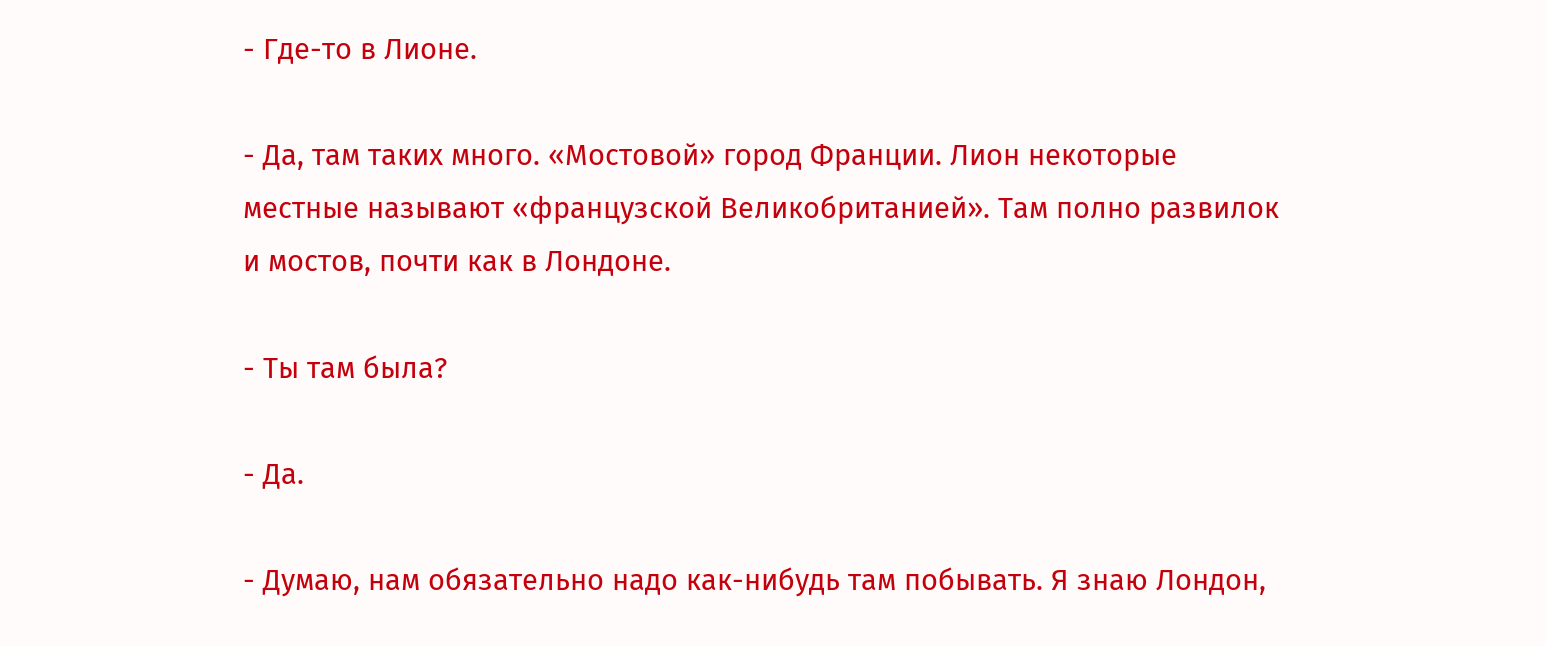- Где-то в Лионе.

- Да, там таких много. «Мостовой» город Франции. Лион некоторые местные называют «французской Великобританией». Там полно развилок и мостов, почти как в Лондоне.

- Ты там была?

- Да.

- Думаю, нам обязательно надо как-нибудь там побывать. Я знаю Лондон,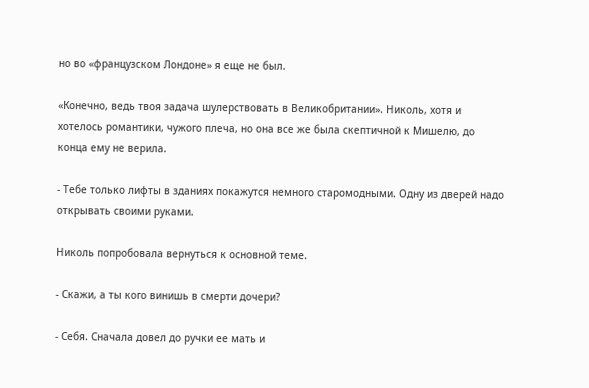но во «французском Лондоне» я еще не был.

«Конечно, ведь твоя задача шулерствовать в Великобритании». Николь, хотя и хотелось романтики, чужого плеча, но она все же была скептичной к Мишелю, до конца ему не верила.

- Тебе только лифты в зданиях покажутся немного старомодными. Одну из дверей надо открывать своими руками.

Николь попробовала вернуться к основной теме.

- Скажи, а ты кого винишь в смерти дочери?

- Себя. Сначала довел до ручки ее мать и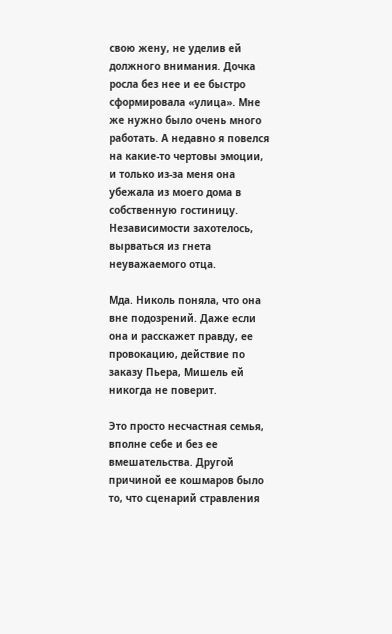свою жену, не уделив ей должного внимания. Дочка росла без нее и ее быстро сформировала «улица». Мне же нужно было очень много работать. А недавно я повелся на какие-то чертовы эмоции, и только из-за меня она убежала из моего дома в собственную гостиницу. Независимости захотелось, вырваться из гнета неуважаемого отца.

Мда. Николь поняла, что она вне подозрений. Даже если она и расскажет правду, ее провокацию, действие по заказу Пьера, Мишель ей никогда не поверит.

Это просто несчастная семья, вполне себе и без ее вмешательства. Другой причиной ее кошмаров было то, что сценарий стравления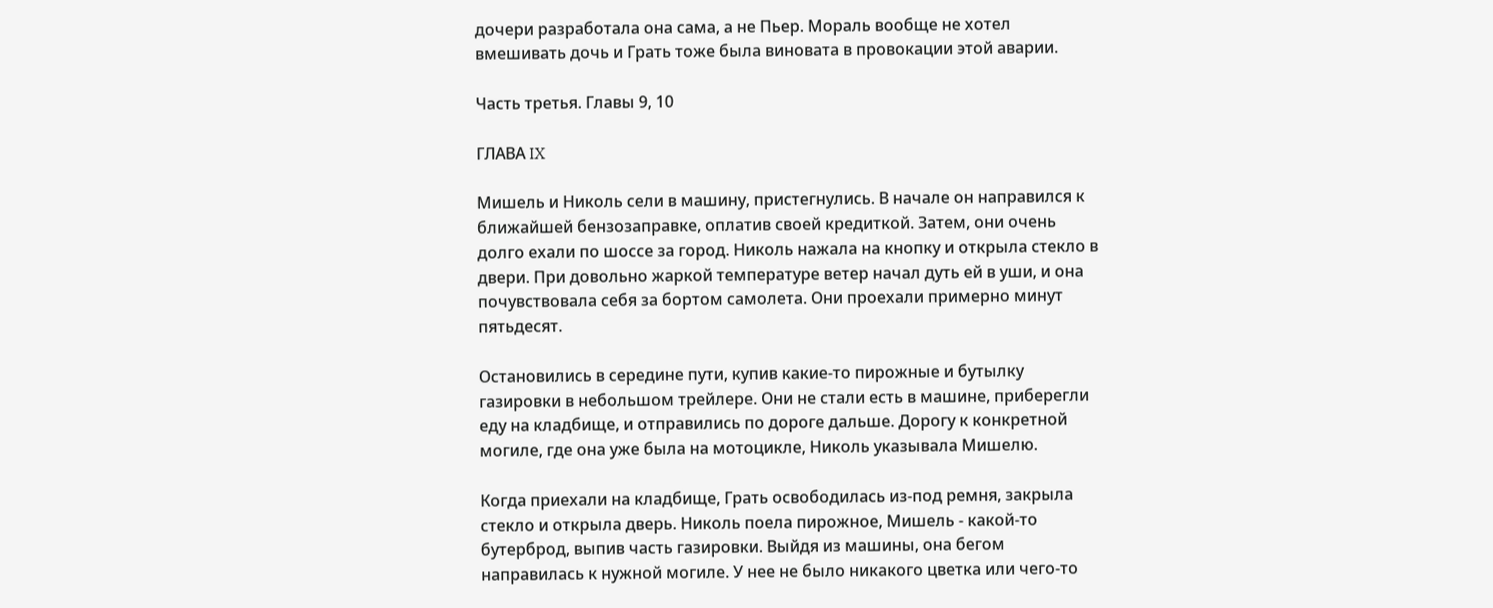дочери разработала она сама, а не Пьер. Мораль вообще не хотел вмешивать дочь и Грать тоже была виновата в провокации этой аварии.

Часть третья. Главы 9, 10

ГЛАВА IX

Мишель и Николь сели в машину, пристегнулись. В начале он направился к ближайшей бензозаправке, оплатив своей кредиткой. Затем, они очень долго ехали по шоссе за город. Николь нажала на кнопку и открыла стекло в двери. При довольно жаркой температуре ветер начал дуть ей в уши, и она почувствовала себя за бортом самолета. Они проехали примерно минут пятьдесят.

Остановились в середине пути, купив какие-то пирожные и бутылку газировки в небольшом трейлере. Они не стали есть в машине, приберегли еду на кладбище, и отправились по дороге дальше. Дорогу к конкретной могиле, где она уже была на мотоцикле, Николь указывала Мишелю.

Когда приехали на кладбище, Грать освободилась из-под ремня, закрыла стекло и открыла дверь. Николь поела пирожное, Мишель - какой-то бутерброд, выпив часть газировки. Выйдя из машины, она бегом направилась к нужной могиле. У нее не было никакого цветка или чего-то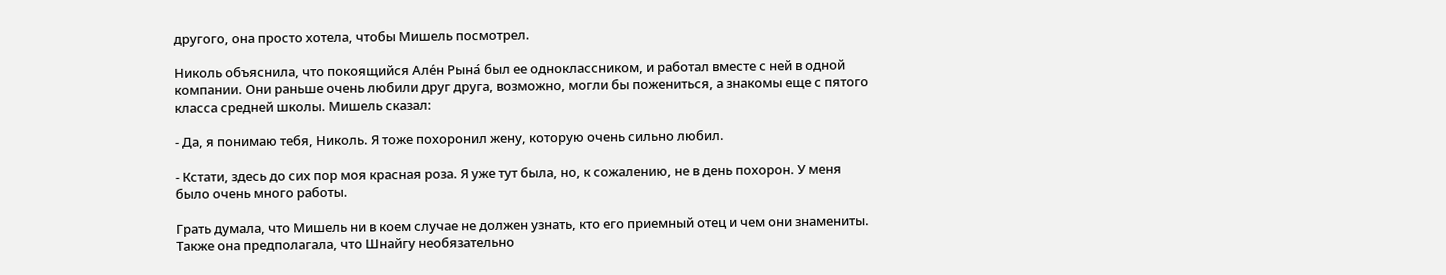другого, она просто хотела, чтобы Мишель посмотрел.

Николь объяснила, что покоящийся Але́н Рына́ был ее одноклассником, и работал вместе с ней в одной компании. Они раньше очень любили друг друга, возможно, могли бы пожениться, а знакомы еще с пятого класса средней школы. Мишель сказал:

- Да, я понимаю тебя, Николь. Я тоже похоронил жену, которую очень сильно любил.

- Кстати, здесь до сих пор моя красная роза. Я уже тут была, но, к сожалению, не в день похорон. У меня было очень много работы.

Грать думала, что Мишель ни в коем случае не должен узнать, кто его приемный отец и чем они знамениты. Также она предполагала, что Шнайгу необязательно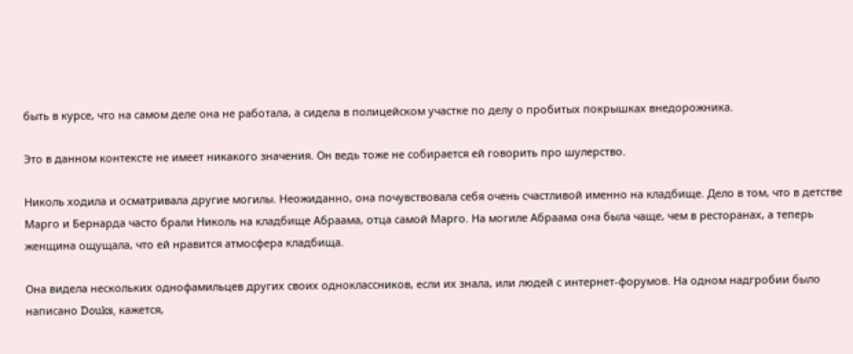быть в курсе, что на самом деле она не работала, а сидела в полицейском участке по делу о пробитых покрышках внедорожника.

Это в данном контексте не имеет никакого значения. Он ведь тоже не собирается ей говорить про шулерство.

Николь ходила и осматривала другие могилы. Неожиданно, она почувствовала себя очень счастливой именно на кладбище. Дело в том, что в детстве Марго и Бернарда часто брали Николь на кладбище Абраама, отца самой Марго. На могиле Абраама она была чаще, чем в ресторанах, а теперь женщина ощущала, что ей нравится атмосфера кладбища.

Она видела нескольких однофамильцев других своих одноклассников, если их знала, или людей с интернет-форумов. На одном надгробии было написано Douks, кажется,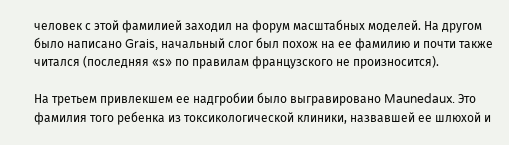человек с этой фамилией заходил на форум масштабных моделей. На другом было написано Grais, начальный слог был похож на ее фамилию и почти также читался (последняя «s» по правилам французского не произносится).

На третьем привлекшем ее надгробии было выгравировано Maunedaux. Это фамилия того ребенка из токсикологической клиники, назвавшей ее шлюхой и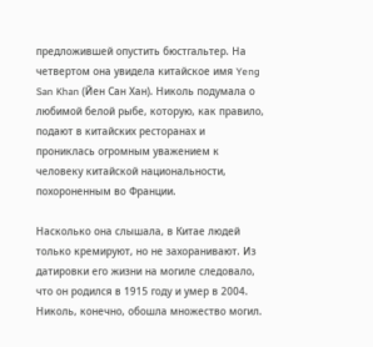предложившей опустить бюстгальтер. На четвертом она увидела китайское имя Yeng San Khan (Йен Сан Хан). Николь подумала о любимой белой рыбе, которую, как правило, подают в китайских ресторанах и прониклась огромным уважением к человеку китайской национальности, похороненным во Франции.

Насколько она слышала, в Китае людей только кремируют, но не захоранивают. Из датировки его жизни на могиле следовало, что он родился в 1915 году и умер в 2004. Николь, конечно, обошла множество могил.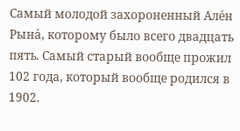Самый молодой захороненный Але́н Рына́, которому было всего двадцать пять. Самый старый вообще прожил 102 года, который вообще родился в 1902.